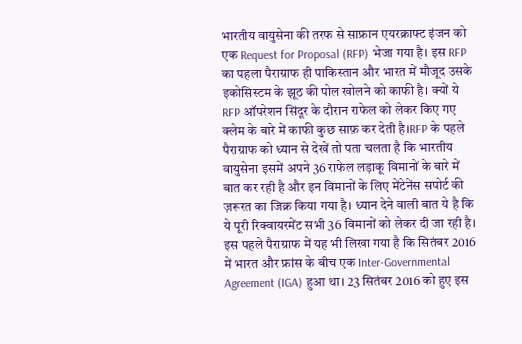भारतीय वायुसेना की तरफ से साफ्रान एयरक्राफ्ट इंजन को एक Request for Proposal (RFP) भेजा गया है। इस RFP का पहला पैराग्राफ ही पाकिस्तान और भारत में मौजूद उसके इकोसिस्टम के झूठ की पोल खोलने को काफी है। क्यों ये RFP ऑपरेशन सिंदूर के दौरान राफेल को लेकर किए गए क्लेम के बारे में काफी कुछ साफ़ कर देती है।RFP के पहले पैराग्राफ को ध्यान से देखें तो पता चलता है कि भारतीय वायुसेना इसमें अपने 36 राफेल लड़ाकू विमानों के बारे में बात कर रही है और इन विमानों के लिए मेंटेनेंस सपोर्ट की ज़रूरत का जिक्र किया गया है। ध्यान देने वाली बात ये है कि ये पूरी रिक्वायरमेंट सभी 36 विमानों को लेकर दी जा रही है।
इस पहले पैराग्राफ में यह भी लिखा गया है कि सितंबर 2016 में भारत और फ्रांस के बीच एक Inter-Governmental Agreement (IGA) हुआ था। 23 सितंबर 2016 को हुए इस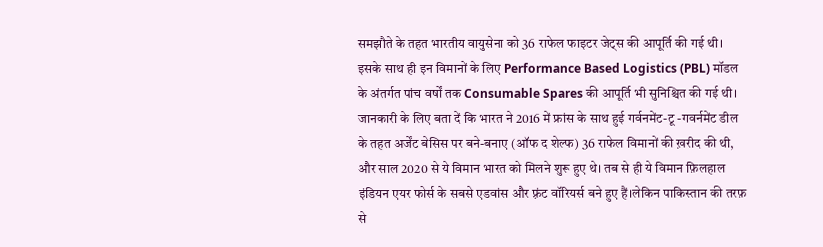समझौते के तहत भारतीय वायुसेना को 36 राफेल फाइटर जेट्स की आपूर्ति की गई थी। इसके साथ ही इन विमानों के लिए Performance Based Logistics (PBL) मॉडल के अंतर्गत पांच वर्षों तक Consumable Spares की आपूर्ति भी सुनिश्चित की गई थी।
जानकारी के लिए बता दें कि भारत ने 2016 में फ्रांस के साथ हुई गर्वनमेंट-टू -गवर्नमेंट डील के तहत अर्जेंट बेसिस पर बने-बनाए (ऑफ द शेल्फ) 36 राफेल विमानों की ख़रीद की थी, और साल 2020 से ये विमान भारत को मिलने शुरू हुए थे। तब से ही ये विमान फ़िलहाल इंडियन एयर फोर्स के सबसे एडवांस और फ़्रंट वॉरियर्स बने हुए हैं।लेकिन पाकिस्तान की तरफ़ से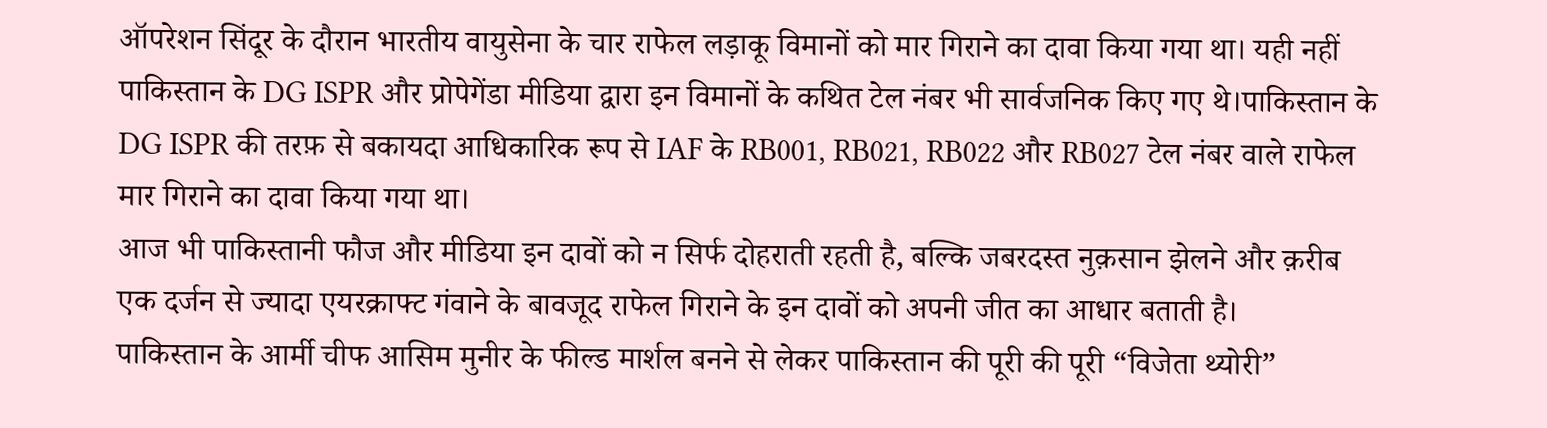ऑपरेशन सिंदूर के दौरान भारतीय वायुसेना के चार राफेल लड़ाकू विमानों को मार गिराने का दावा किया गया था। यही नहीं पाकिस्तान के DG ISPR और प्रोपेगेंडा मीडिया द्वारा इन विमानों के कथित टेल नंबर भी सार्वजनिक किए गए थे।पाकिस्तान के DG ISPR की तरफ़ से बकायदा आधिकारिक रूप से IAF के RB001, RB021, RB022 और RB027 टेल नंबर वाले राफेल मार गिराने का दावा किया गया था।
आज भी पाकिस्तानी फौज और मीडिया इन दावों को न सिर्फ दोहराती रहती है, बल्कि जबरदस्त नुक़सान झेलने और क़रीब एक दर्जन से ज्यादा एयरक्राफ्ट गंवाने के बावजूद राफेल गिराने के इन दावों को अपनी जीत का आधार बताती है।
पाकिस्तान के आर्मी चीफ आसिम मुनीर के फील्ड मार्शल बनने से लेकर पाकिस्तान की पूरी की पूरी “विजेता थ्योरी”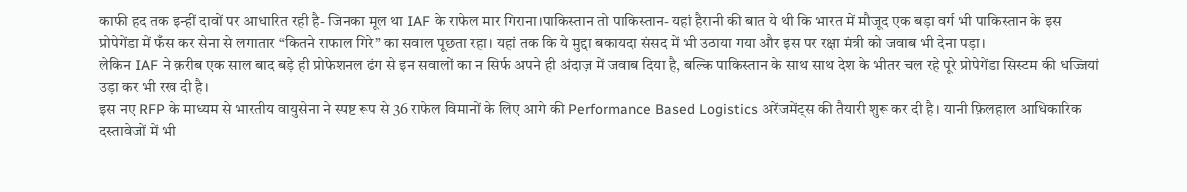काफी हद तक इन्हीं दावों पर आधारित रही है- जिनका मूल था IAF के राफेल मार गिराना।पाकिस्तान तो पाकिस्तान- यहां हैरानी की बात ये थी कि भारत में मौजूद एक बड़ा वर्ग भी पाकिस्तान के इस प्रोपेगेंडा में फँस कर सेना से लगातार “कितने राफाल गिरे” का सवाल पूछता रहा। यहां तक कि ये मुद्दा बकायदा संसद में भी उठाया गया और इस पर रक्षा मंत्री को जवाब भी देना पड़ा।
लेकिन IAF ने क़रीब एक साल बाद बड़े ही प्रोफेशनल ढंग से इन सवालों का न सिर्फ अपने ही अंदाज़ में जवाब दिया है, बल्कि पाकिस्तान के साथ साथ देश के भीतर चल रहे पूरे प्रोपेगेंडा सिस्टम की धज्जियां उड़ा कर भी रख दी है।
इस नए RFP के माध्यम से भारतीय वायुसेना ने स्पष्ट रूप से 36 राफेल विमानों के लिए आगे की Performance Based Logistics अरेंजमेंट्स की तैयारी शुरू कर दी है। यानी फ़िलहाल आधिकारिक दस्तावेजों में भी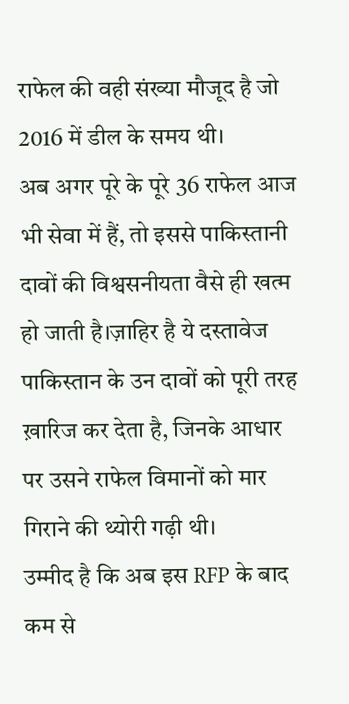राफेल की वही संख्या मौजूद है जो 2016 में डील के समय थी।
अब अगर पूरे के पूरे 36 राफेल आज भी सेवा में हैं, तो इससे पाकिस्तानी दावों की विश्वसनीयता वैसे ही खत्म हो जाती है।ज़ाहिर है ये दस्तावेज पाकिस्तान के उन दावों को पूरी तरह ख़ारिज कर देता है, जिनके आधार पर उसने राफेल विमानों को मार गिराने की थ्योरी गढ़ी थी।
उम्मीद है कि अब इस RFP के बाद कम से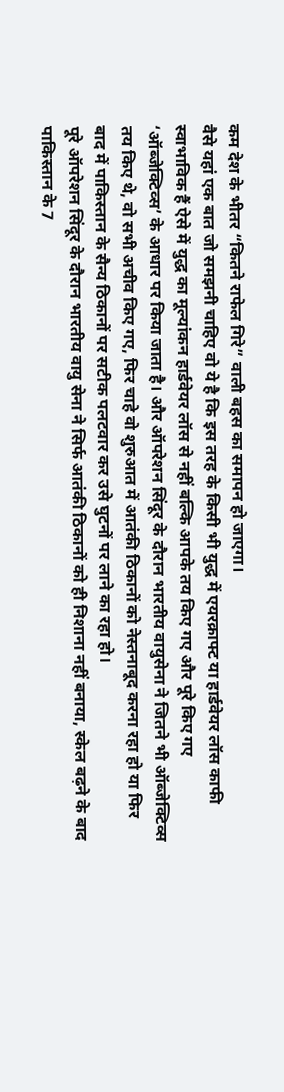कम देश के भीतर “कितने राफेल गिरे” वाली बहस का समापन हो जाएगा।
वैसे यहां एक बात जो समझनी चाहिए वो ये है कि इस तरह के किसी भी युद्ध में एयरक्राफ्ट या हार्डवेयर लॉस काफी स्वाभाविक हैं ऐसे में युद्ध का मूल्यांकन हार्डवेयर लॉस से नहीं बल्कि आपके तय किए गए और पूरे किए गए ‘ऑब्जेक्टिव्स’ के आधार पर किया जाता है। और ऑपरेशन सिंदूर के दौरान भारतीय वायुसेना ने जितने भी ऑब्जेक्टिव्स तय किए थे, वो सभी अचीव किए गए, फिर चाहे वो शुरुआत में आतंकी ठिकानों को नेस्तनाबूद करना रहा हो या फिर बाद में पाकिस्तान के सैन्य ठिकानों पर सटीक पलटवार कर उसे घुटनों पर लाने का रहा हो।
पूरे ऑपरेशन सिंदूर के दौरान भारतीय वायु सेना ने सिर्फ आतंकी ठिकानों को ही निशाना नहीं बनाया, स्केल बढ़ने के बाद पाकिस्तान के 7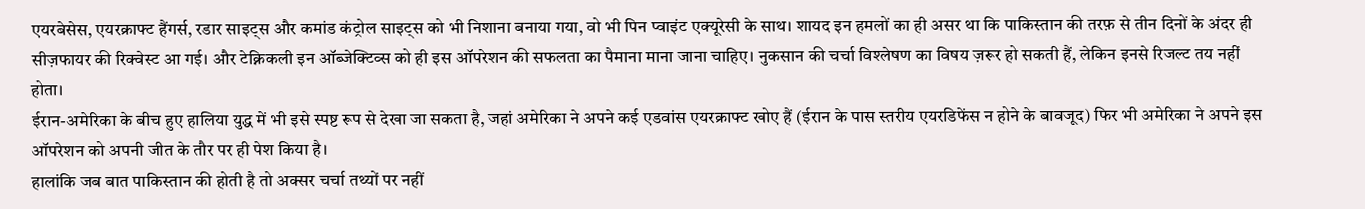एयरबेसेस, एयरक्राफ्ट हैंगर्स, रडार साइट्स और कमांड कंट्रोल साइट्स को भी निशाना बनाया गया, वो भी पिन प्वाइंट एक्यूरेसी के साथ। शायद इन हमलों का ही असर था कि पाकिस्तान की तरफ़ से तीन दिनों के अंदर ही सीज़फायर की रिक्वेस्ट आ गई। और टेक्निकली इन ऑब्जेक्टिव्स को ही इस ऑपरेशन की सफलता का पैमाना माना जाना चाहिए। नुकसान की चर्चा विश्लेषण का विषय ज़रूर हो सकती हैं, लेकिन इनसे रिजल्ट तय नहीं होता।
ईरान-अमेरिका के बीच हुए हालिया युद्ध में भी इसे स्पष्ट रूप से देखा जा सकता है, जहां अमेरिका ने अपने कई एडवांस एयरक्राफ्ट खोए हैं (ईरान के पास स्तरीय एयरडिफेंस न होने के बावजूद) फिर भी अमेरिका ने अपने इस ऑपरेशन को अपनी जीत के तौर पर ही पेश किया है।
हालांकि जब बात पाकिस्तान की होती है तो अक्सर चर्चा तथ्यों पर नहीं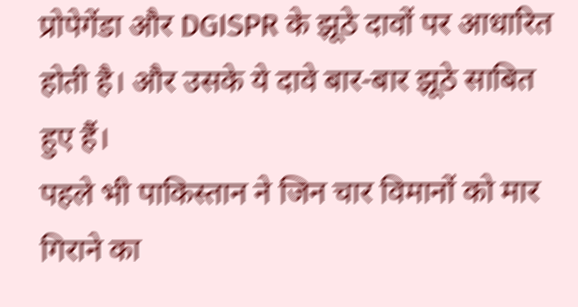प्रोपेगेंडा और DGISPR के झूठे दावों पर आधारित होती है। और उसके ये दावे बार-बार झूठे साबित हुए हैं।
पहले भी पाकिस्तान ने जिन चार विमानों को मार गिराने का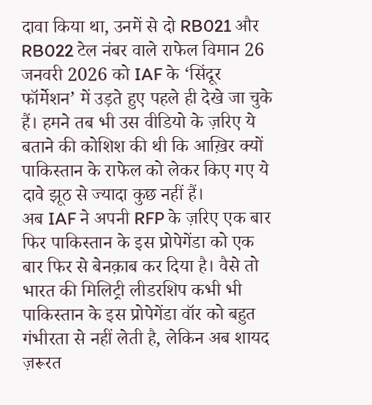दावा किया था, उनमें से दो RB021 और RB022 टेल नंबर वाले राफेल विमान 26 जनवरी 2026 को IAF के ‘सिंदूर फॉर्मेशन’ में उड़ते हुए पहले ही देखे जा चुके हैं। हमने तब भी उस वीडियो के ज़रिए ये बताने की कोशिश की थी कि आख़िर क्यों पाकिस्तान के राफेल को लेकर किए गए ये दावे झूठ से ज्यादा कुछ नहीं हैं।
अब IAF ने अपनी RFP के ज़रिए एक बार फिर पाकिस्तान के इस प्रोपेगेंडा को एक बार फिर से बेनक़ाब कर दिया है। वैसे तो भारत की मिलिट्री लीडरशिप कभी भी पाकिस्तान के इस प्रोपेगेंडा वॉर को बहुत गंभीरता से नहीं लेती है, लेकिन अब शायद ज़रूरत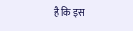है कि इस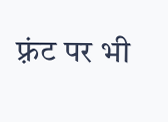फ़्रंट पर भी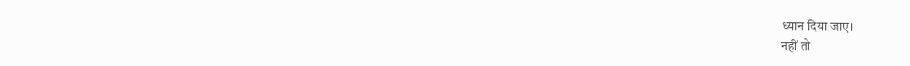ध्यान दिया जाए।
नहीं तो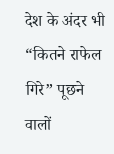देश के अंदर भी “कितने राफेल गिरे” पूछने वालों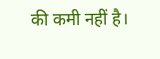की कमी नहीं है।